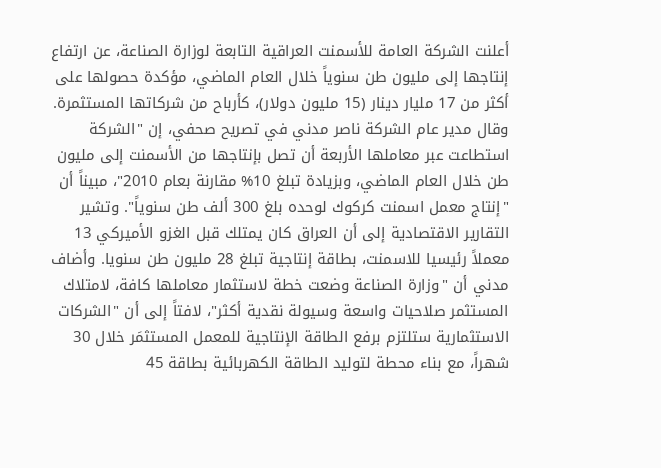أعلنت الشركة العامة للأسمنت العراقية التابعة لوزارة الصناعة، عن ارتفاع إنتاجها إلى مليون طن سنوياً خلال العام الماضي، مؤكدة حصولها على أكثر من 17 مليار دينار (15 مليون دولار)، كأرباح من شركاتها المستثمرة. وقال مدير عام الشركة ناصر مدني في تصريح صحفي، إن "الشركة استطاعت عبر معاملها الأربعة أن تصل بإنتاجها من الأسمنت إلى مليون طن خلال العام الماضي، وبزيادة تبلغ 10% مقارنة بعام 2010"، مبيناً أن "إنتاج معمل اسمنت كركوك لوحده بلغ 300 ألف طن سنوياً". وتشير التقارير الاقتصادية إلى أن العراق كان يمتلك قبل الغزو الأميركي 13 معملاً رئيسيا للاسمنت، بطاقة إنتاجية تبلغ 28 مليون طن سنويا. وأضاف مدني أن "وزارة الصناعة وضعت خطة لاستثمار معاملها كافة، لامتلاك المستثمر صلاحيات واسعة وسيولة نقدية أكثر"، لافتاً إلى أن "الشركات الاستثمارية ستلتزم برفع الطاقة الإنتاجية للمعمل المستثمَر خلال 30 شهراً، مع بناء محطة لتوليد الطاقة الكهربائية بطاقة 45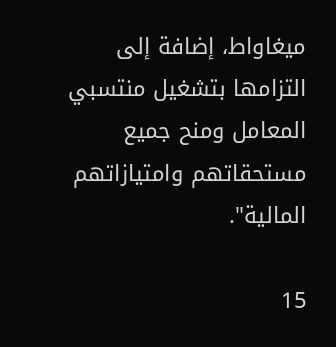ميغاواط، إضافة إلى التزامها بتشغيل منتسبي المعامل ومنح جميع مستحقاتهم وامتيازاتهم المالية".

15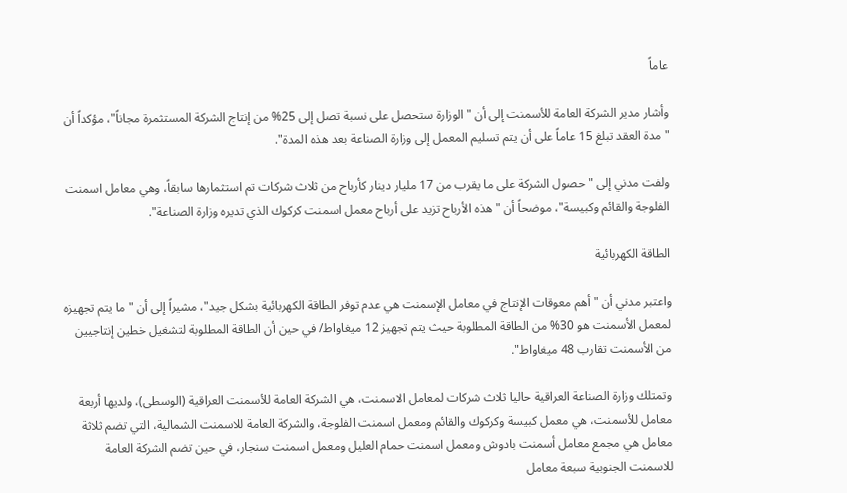عاماً

وأشار مدير الشركة العامة للأسمنت إلى أن "الوزارة ستحصل على نسبة تصل إلى 25% من إنتاج الشركة المستثمرة مجاناً"، مؤكداً أن "مدة العقد تبلغ 15 عاماً على أن يتم تسليم المعمل إلى وزارة الصناعة بعد هذه المدة".

ولفت مدني إلى "حصول الشركة على ما يقرب من 17 مليار دينار كأرباح من ثلاث شركات تم استثمارها سابقاً، وهي معامل اسمنت الفلوجة والقائم وكبيسة"، موضحاً أن "هذه الأرباح تزيد على أرباح معمل اسمنت كركوك الذي تديره وزارة الصناعة".

الطاقة الكهربائية

واعتبر مدني أن "أهم معوقات الإنتاج في معامل الإسمنت هي عدم توفر الطاقة الكهربائية بشكل جيد"، مشيراً إلى أن "ما يتم تجهيزه لمعمل الأسمنت هو 30% من الطاقة المطلوبة حيث يتم تجهيز 12 ميغاواط/ في حين أن الطاقة المطلوبة لتشغيل خطين إنتاجيين من الأسمنت تقارب 48 ميغاواط".

وتمتلك وزارة الصناعة العراقية حاليا ثلاث شركات لمعامل الاسمنت، هي الشركة العامة للأسمنت العراقية (الوسطى)، ولديها أربعة معامل للأسمنت، هي معمل كبيسة وكركوك والقائم ومعمل اسمنت الفلوجة، والشركة العامة للاسمنت الشمالية، التي تضم ثلاثة معامل هي مجمع معامل أسمنت بادوش ومعمل اسمنت حمام العليل ومعمل اسمنت سنجار، في حين تضم الشركة العامة للاسمنت الجنوبية سبعة معامل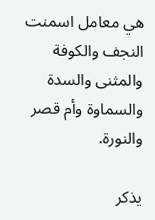هي معامل اسمنت النجف والكوفة والمثنى والسدة والسماوة وأم قصر والنورة.

يذكر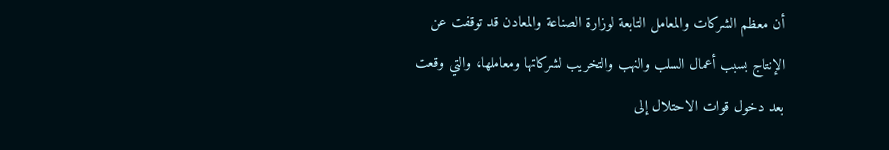أن معظم الشركات والمعامل التابعة لوزارة الصناعة والمعادن قد توقفت عن الإنتاج بسبب أعمال السلب والنهب والتخريب لشركاتها ومعاملها، والتي وقعت بعد دخول قوات الاحتلال إلى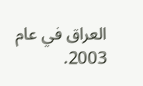العراق في عام 2003.